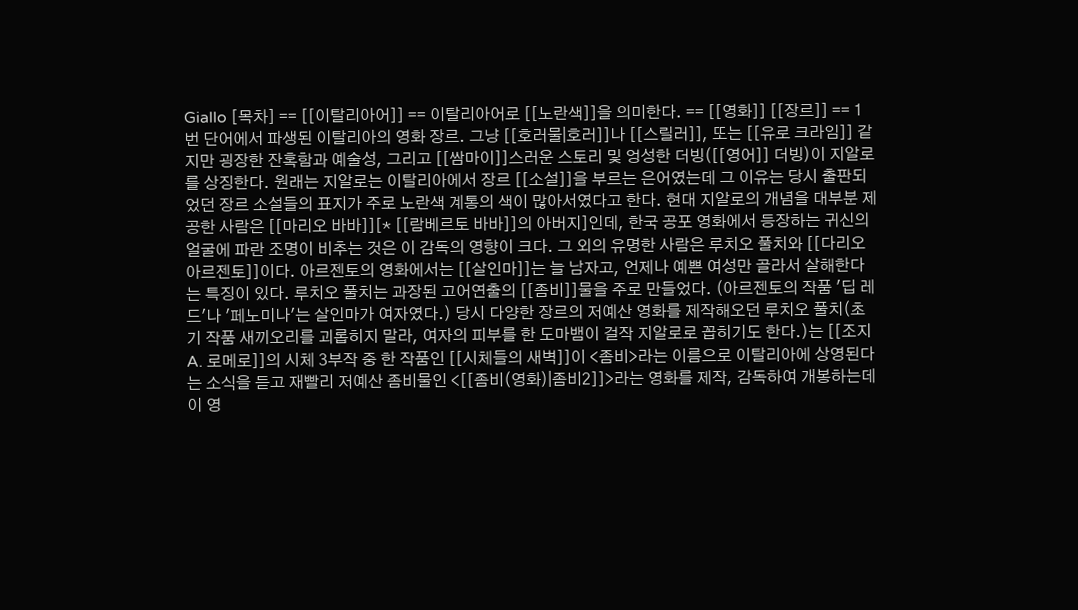Giallo [목차] == [[이탈리아어]] == 이탈리아어로 [[노란색]]을 의미한다. == [[영화]] [[장르]] == 1번 단어에서 파생된 이탈리아의 영화 장르. 그냥 [[호러물|호러]]나 [[스릴러]], 또는 [[유로 크라임]] 같지만 굉장한 잔혹함과 예술성, 그리고 [[쌈마이]]스러운 스토리 및 엉성한 더빙([[영어]] 더빙)이 지알로를 상징한다. 원래는 지알로는 이탈리아에서 장르 [[소설]]을 부르는 은어였는데 그 이유는 당시 출판되었던 장르 소설들의 표지가 주로 노란색 계통의 색이 많아서였다고 한다. 현대 지알로의 개념을 대부분 제공한 사람은 [[마리오 바바]][* [[람베르토 바바]]의 아버지]인데, 한국 공포 영화에서 등장하는 귀신의 얼굴에 파란 조명이 비추는 것은 이 감독의 영향이 크다. 그 외의 유명한 사람은 루치오 풀치와 [[다리오 아르젠토]]이다. 아르젠토의 영화에서는 [[살인마]]는 늘 남자고, 언제나 예쁜 여성만 골라서 살해한다는 특징이 있다. 루치오 풀치는 과장된 고어연출의 [[좀비]]물을 주로 만들었다. (아르젠토의 작품 '딥 레드'나 '페노미나'는 살인마가 여자였다.) 당시 다양한 장르의 저예산 영화를 제작해오던 루치오 풀치(초기 작품 새끼오리를 괴롭히지 말라, 여자의 피부를 한 도마뱀이 걸작 지알로로 꼽히기도 한다.)는 [[조지 A. 로메로]]의 시체 3부작 중 한 작품인 [[시체들의 새벽]]이 <좀비>라는 이름으로 이탈리아에 상영된다는 소식을 듣고 재빨리 저예산 좀비물인 <[[좀비(영화)|좀비2]]>라는 영화를 제작, 감독하여 개봉하는데 이 영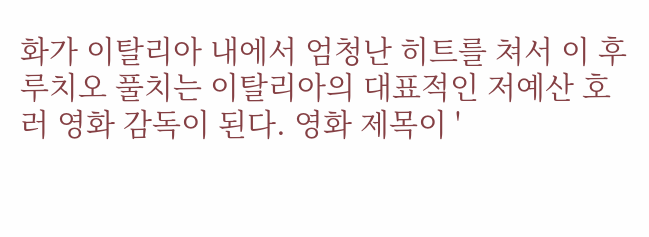화가 이탈리아 내에서 엄청난 히트를 쳐서 이 후 루치오 풀치는 이탈리아의 대표적인 저예산 호러 영화 감독이 된다. 영화 제목이 '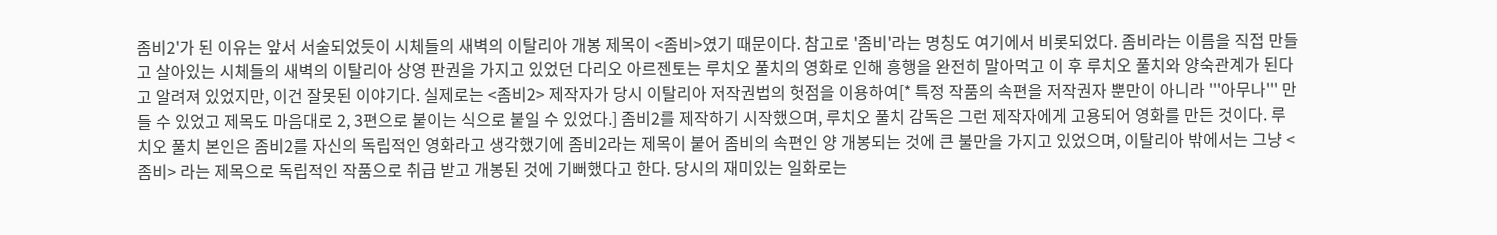좀비2'가 된 이유는 앞서 서술되었듯이 시체들의 새벽의 이탈리아 개봉 제목이 <좀비>였기 때문이다. 참고로 '좀비'라는 명칭도 여기에서 비롯되었다. 좀비라는 이름을 직접 만들고 살아있는 시체들의 새벽의 이탈리아 상영 판권을 가지고 있었던 다리오 아르젠토는 루치오 풀치의 영화로 인해 흥행을 완전히 말아먹고 이 후 루치오 풀치와 양숙관계가 된다고 알려져 있었지만, 이건 잘못된 이야기다. 실제로는 <좀비2> 제작자가 당시 이탈리아 저작권법의 헛점을 이용하여[* 특정 작품의 속편을 저작권자 뿐만이 아니라 '''아무나''' 만들 수 있었고 제목도 마음대로 2, 3편으로 붙이는 식으로 붙일 수 있었다.] 좀비2를 제작하기 시작했으며, 루치오 풀치 감독은 그런 제작자에게 고용되어 영화를 만든 것이다. 루치오 풀치 본인은 좀비2를 자신의 독립적인 영화라고 생각했기에 좀비2라는 제목이 붙어 좀비의 속편인 양 개봉되는 것에 큰 불만을 가지고 있었으며, 이탈리아 밖에서는 그냥 <좀비> 라는 제목으로 독립적인 작품으로 취급 받고 개봉된 것에 기뻐했다고 한다. 당시의 재미있는 일화로는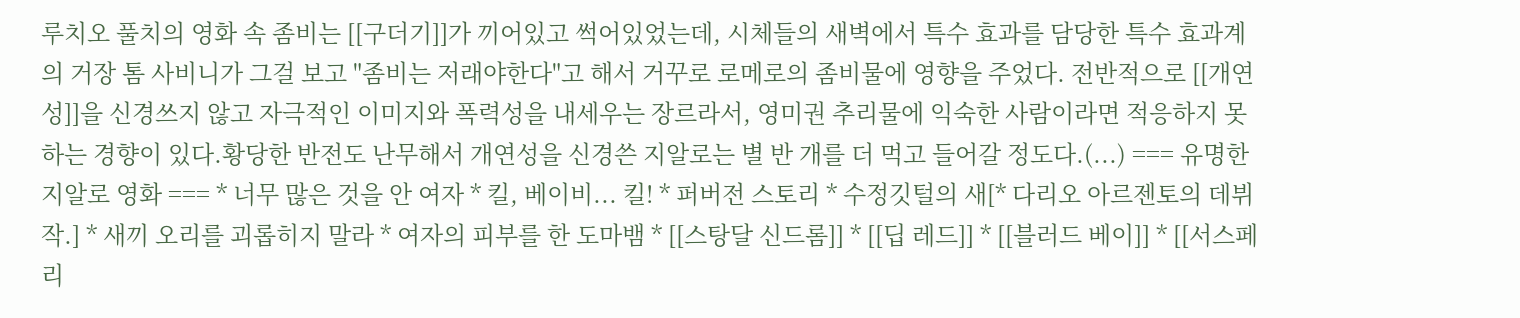루치오 풀치의 영화 속 좀비는 [[구더기]]가 끼어있고 썩어있었는데, 시체들의 새벽에서 특수 효과를 담당한 특수 효과계의 거장 톰 사비니가 그걸 보고 "좀비는 저래야한다"고 해서 거꾸로 로메로의 좀비물에 영향을 주었다. 전반적으로 [[개연성]]을 신경쓰지 않고 자극적인 이미지와 폭력성을 내세우는 장르라서, 영미권 추리물에 익숙한 사람이라면 적응하지 못하는 경향이 있다.황당한 반전도 난무해서 개연성을 신경쓴 지알로는 별 반 개를 더 먹고 들어갈 정도다.(...) === 유명한 지알로 영화 === * 너무 많은 것을 안 여자 * 킬, 베이비... 킬! * 퍼버전 스토리 * 수정깃털의 새[* 다리오 아르젠토의 데뷔작.] * 새끼 오리를 괴롭히지 말라 * 여자의 피부를 한 도마뱀 * [[스탕달 신드롬]] * [[딥 레드]] * [[블러드 베이]] * [[서스페리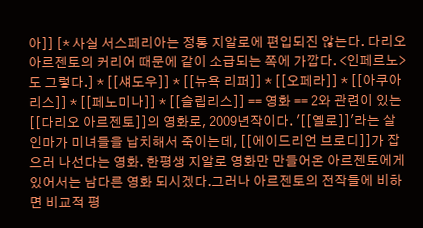아]] [* 사실 서스페리아는 정통 지알로에 편입되진 않는다. 다리오 아르젠토의 커리어 때문에 같이 소급되는 쪽에 가깝다. <인페르노>도 그렇다.] * [[섀도우]] * [[뉴욕 리퍼]] * [[오페라]] * [[아쿠아리스]] * [[페노미나]] * [[슬립리스]] == 영화 == 2와 관련이 있는 [[다리오 아르젠토]]의 영화로, 2009년작이다. '[[옐로]]'라는 살인마가 미녀들을 납치해서 죽이는데, [[에이드리언 브로디]]가 잡으러 나선다는 영화. 한평생 지알로 영화만 만들어온 아르젠토에게 있어서는 남다른 영화 되시겠다.그러나 아르젠토의 전작들에 비하면 비교적 평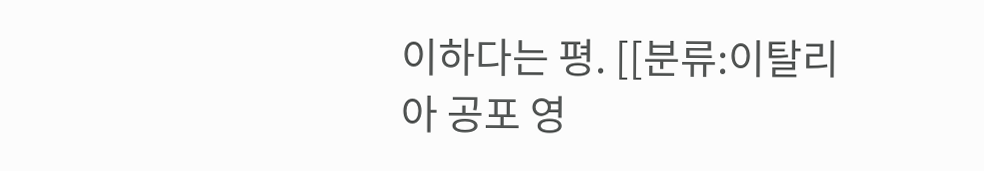이하다는 평. [[분류:이탈리아 공포 영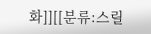화]][[분류:스릴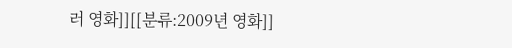러 영화]][[분류:2009년 영화]]